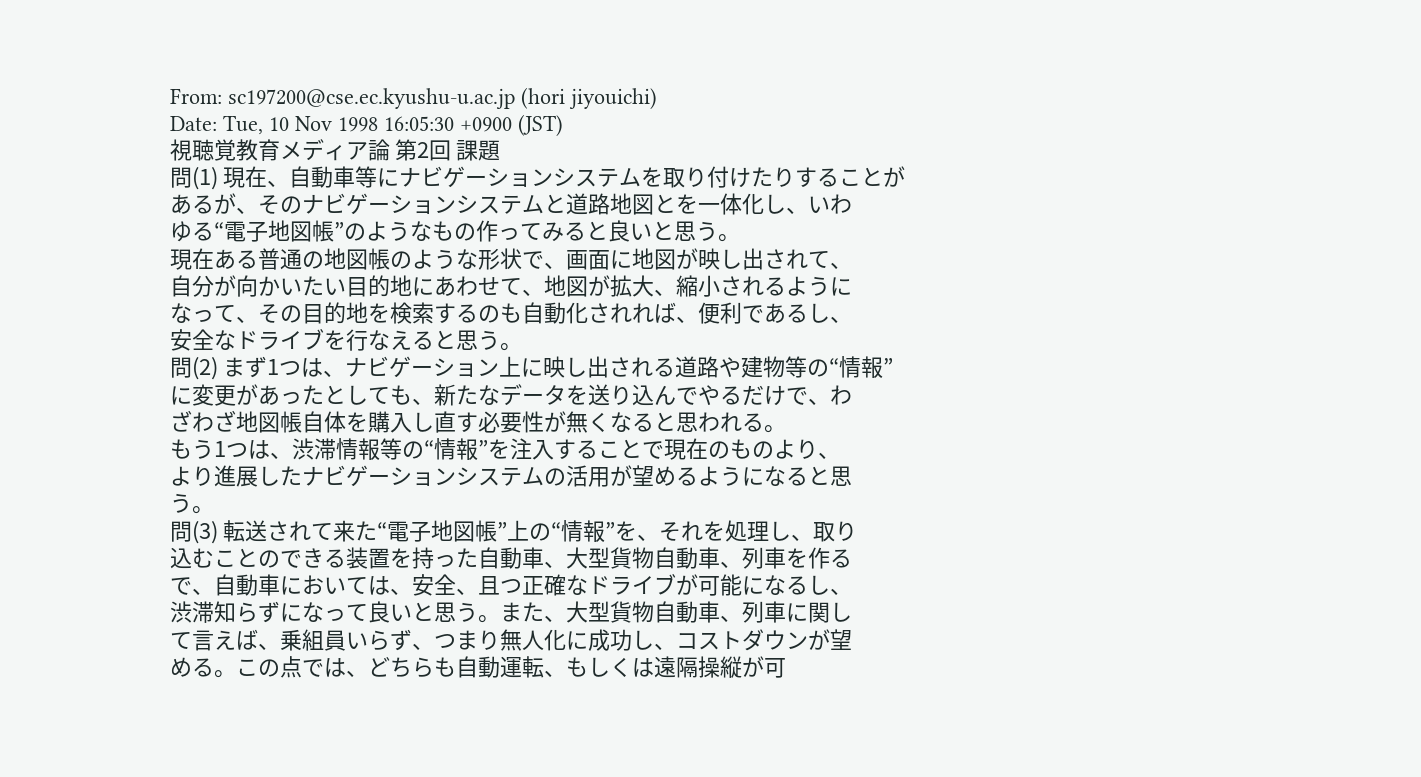From: sc197200@cse.ec.kyushu-u.ac.jp (hori jiyouichi)
Date: Tue, 10 Nov 1998 16:05:30 +0900 (JST)
視聴覚教育メディア論 第2回 課題
問(1) 現在、自動車等にナビゲーションシステムを取り付けたりすることが
あるが、そのナビゲーションシステムと道路地図とを一体化し、いわ
ゆる“電子地図帳”のようなもの作ってみると良いと思う。
現在ある普通の地図帳のような形状で、画面に地図が映し出されて、
自分が向かいたい目的地にあわせて、地図が拡大、縮小されるように
なって、その目的地を検索するのも自動化されれば、便利であるし、
安全なドライブを行なえると思う。
問(2) まず1つは、ナビゲーション上に映し出される道路や建物等の“情報”
に変更があったとしても、新たなデータを送り込んでやるだけで、わ
ざわざ地図帳自体を購入し直す必要性が無くなると思われる。
もう1つは、渋滞情報等の“情報”を注入することで現在のものより、
より進展したナビゲーションシステムの活用が望めるようになると思
う。
問(3) 転送されて来た“電子地図帳”上の“情報”を、それを処理し、取り
込むことのできる装置を持った自動車、大型貨物自動車、列車を作る
で、自動車においては、安全、且つ正確なドライブが可能になるし、
渋滞知らずになって良いと思う。また、大型貨物自動車、列車に関し
て言えば、乗組員いらず、つまり無人化に成功し、コストダウンが望
める。この点では、どちらも自動運転、もしくは遠隔操縦が可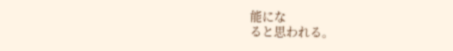能にな
ると思われる。